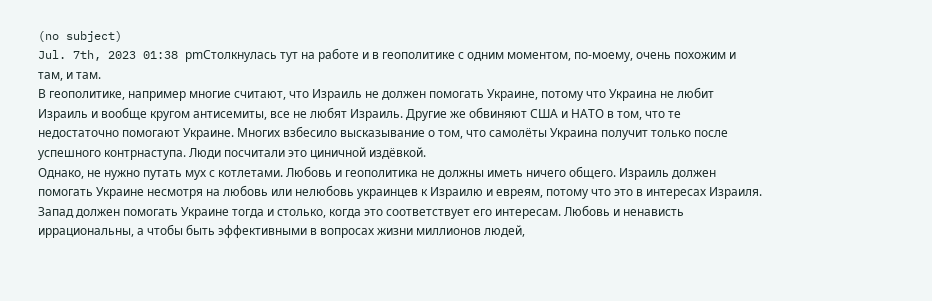(no subject)
Jul. 7th, 2023 01:38 pmСтолкнулась тут на работе и в геополитике с одним моментом, по-моему, очень похожим и там, и там.
В геополитике, например многие считают, что Израиль не должен помогать Украине, потому что Украина не любит Израиль и вообще кругом антисемиты, все не любят Израиль. Другие же обвиняют США и НАТО в том, что те недостаточно помогают Украине. Многих взбесило высказывание о том, что самолёты Украина получит только после успешного контрнаступа. Люди посчитали это циничной издёвкой.
Однако, не нужно путать мух с котлетами. Любовь и геополитика не должны иметь ничего общего. Израиль должен помогать Украине несмотря на любовь или нелюбовь украинцев к Израилю и евреям, потому что это в интересах Израиля. Запад должен помогать Украине тогда и столько, когда это соответствует его интересам. Любовь и ненависть иррациональны, а чтобы быть эффективными в вопросах жизни миллионов людей,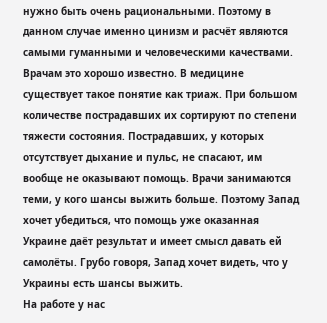нужно быть очень рациональными. Поэтому в данном случае именно цинизм и расчёт являются самыми гуманными и человеческими качествами.
Врачам это хорошо известно. В медицине существует такое понятие как триаж. При большом количестве пострадавших их сортируют по степени тяжести состояния. Пострадавших, у которых отсутствует дыхание и пульс, не спасают, им вообще не оказывают помощь. Врачи занимаются теми, у кого шансы выжить больше. Поэтому Запад хочет убедиться, что помощь уже оказанная Украине даёт результат и имеет смысл давать ей самолёты. Грубо говоря, Запад хочет видеть, что у Украины есть шансы выжить.
На работе у нас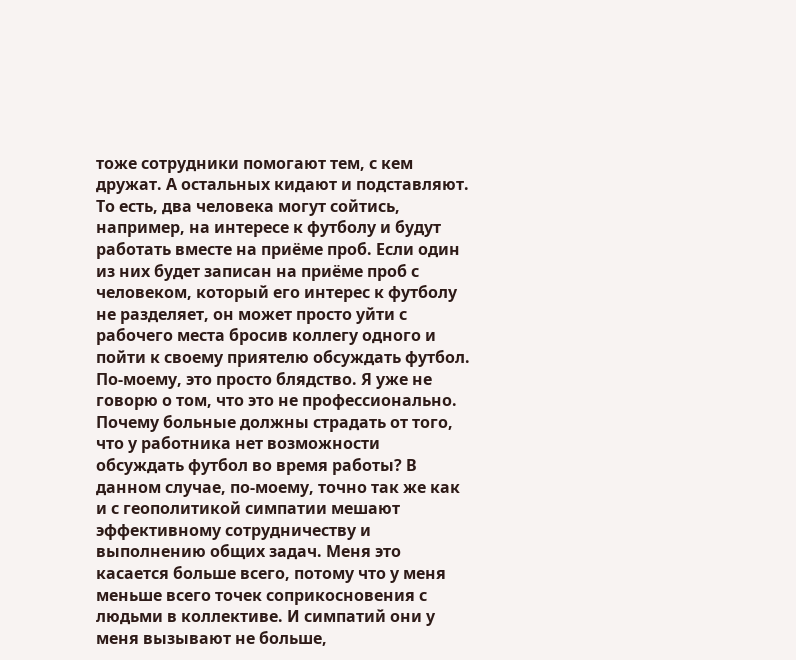тоже сотрудники помогают тем, с кем дружат. А остальных кидают и подставляют. То есть, два человека могут сойтись, например, на интересе к футболу и будут работать вместе на приёме проб. Если один из них будет записан на приёме проб с человеком, который его интерес к футболу не разделяет, он может просто уйти с рабочего места бросив коллегу одного и пойти к своему приятелю обсуждать футбол. По-моему, это просто блядство. Я уже не говорю о том, что это не профессионально. Почему больные должны страдать от того, что у работника нет возможности обсуждать футбол во время работы? В данном случае, по-моему, точно так же как и с геополитикой симпатии мешают эффективному сотрудничеству и выполнению общих задач. Меня это касается больше всего, потому что у меня меньше всего точек соприкосновения с людьми в коллективе. И симпатий они у меня вызывают не больше,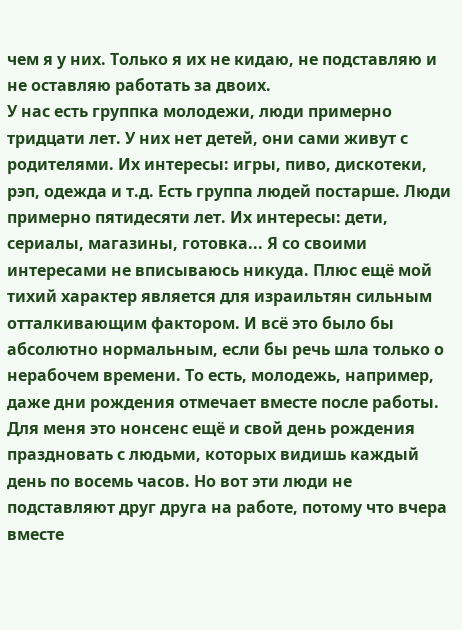чем я у них. Только я их не кидаю, не подставляю и не оставляю работать за двоих.
У нас есть группка молодежи, люди примерно тридцати лет. У них нет детей, они сами живут с родителями. Их интересы: игры, пиво, дискотеки, рэп, одежда и т.д. Есть группа людей постарше. Люди примерно пятидесяти лет. Их интересы: дети, сериалы, магазины, готовка... Я со своими интересами не вписываюсь никуда. Плюс ещё мой тихий характер является для израильтян сильным отталкивающим фактором. И всё это было бы абсолютно нормальным, если бы речь шла только о нерабочем времени. То есть, молодежь, например, даже дни рождения отмечает вместе после работы. Для меня это нонсенс ещё и свой день рождения праздновать с людьми, которых видишь каждый день по восемь часов. Но вот эти люди не подставляют друг друга на работе, потому что вчера вместе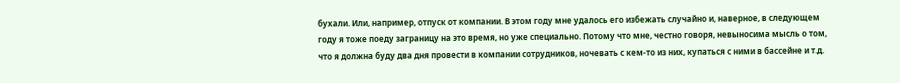бухали. Или, например, отпуск от компании. В этом году мне удалось его избежать случайно и, наверное, в следующем году я тоже поеду заграницу на это время, но уже специально. Потому что мне, честно говоря, невыносима мысль о том, что я должна буду два дня провести в компании сотрудников, ночевать с кем-то из них, купаться с ними в бассейне и т.д.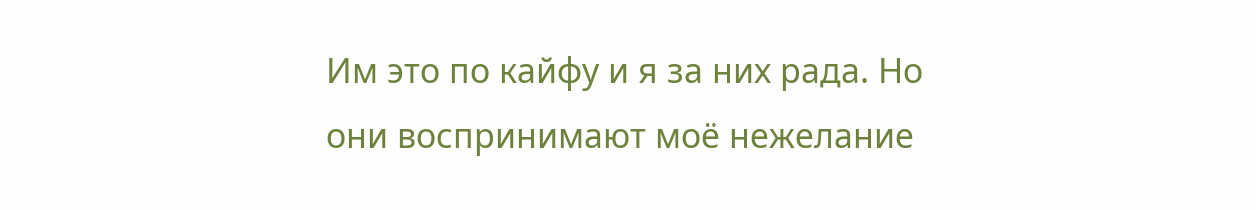Им это по кайфу и я за них рада. Но они воспринимают моё нежелание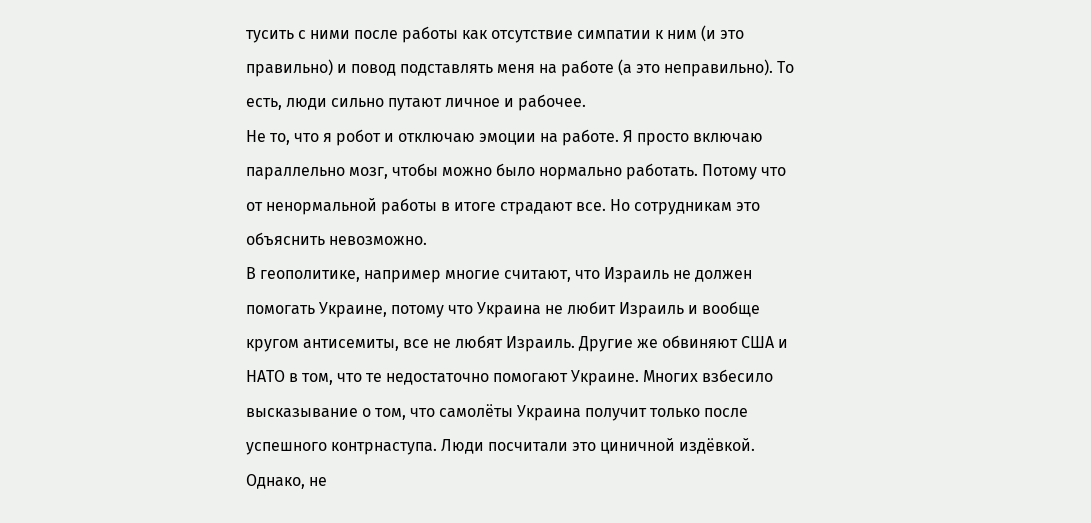тусить с ними после работы как отсутствие симпатии к ним (и это правильно) и повод подставлять меня на работе (а это неправильно). То есть, люди сильно путают личное и рабочее.
Не то, что я робот и отключаю эмоции на работе. Я просто включаю параллельно мозг, чтобы можно было нормально работать. Потому что от ненормальной работы в итоге страдают все. Но сотрудникам это объяснить невозможно.
В геополитике, например многие считают, что Израиль не должен помогать Украине, потому что Украина не любит Израиль и вообще кругом антисемиты, все не любят Израиль. Другие же обвиняют США и НАТО в том, что те недостаточно помогают Украине. Многих взбесило высказывание о том, что самолёты Украина получит только после успешного контрнаступа. Люди посчитали это циничной издёвкой.
Однако, не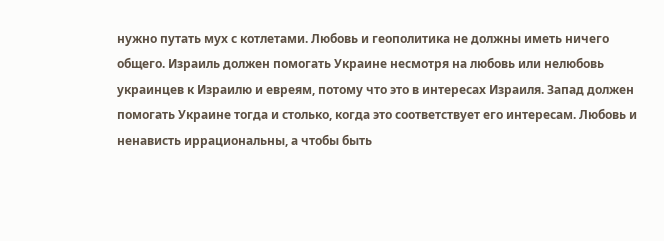нужно путать мух с котлетами. Любовь и геополитика не должны иметь ничего общего. Израиль должен помогать Украине несмотря на любовь или нелюбовь украинцев к Израилю и евреям, потому что это в интересах Израиля. Запад должен помогать Украине тогда и столько, когда это соответствует его интересам. Любовь и ненависть иррациональны, а чтобы быть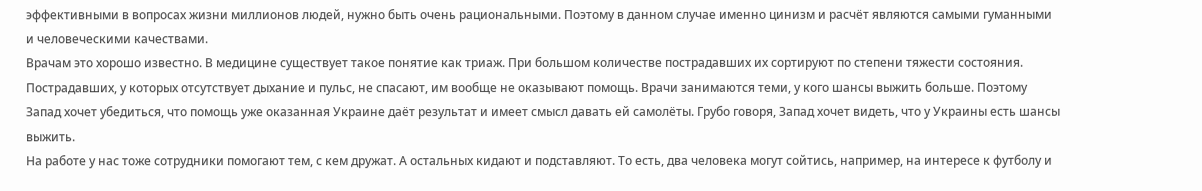эффективными в вопросах жизни миллионов людей, нужно быть очень рациональными. Поэтому в данном случае именно цинизм и расчёт являются самыми гуманными и человеческими качествами.
Врачам это хорошо известно. В медицине существует такое понятие как триаж. При большом количестве пострадавших их сортируют по степени тяжести состояния. Пострадавших, у которых отсутствует дыхание и пульс, не спасают, им вообще не оказывают помощь. Врачи занимаются теми, у кого шансы выжить больше. Поэтому Запад хочет убедиться, что помощь уже оказанная Украине даёт результат и имеет смысл давать ей самолёты. Грубо говоря, Запад хочет видеть, что у Украины есть шансы выжить.
На работе у нас тоже сотрудники помогают тем, с кем дружат. А остальных кидают и подставляют. То есть, два человека могут сойтись, например, на интересе к футболу и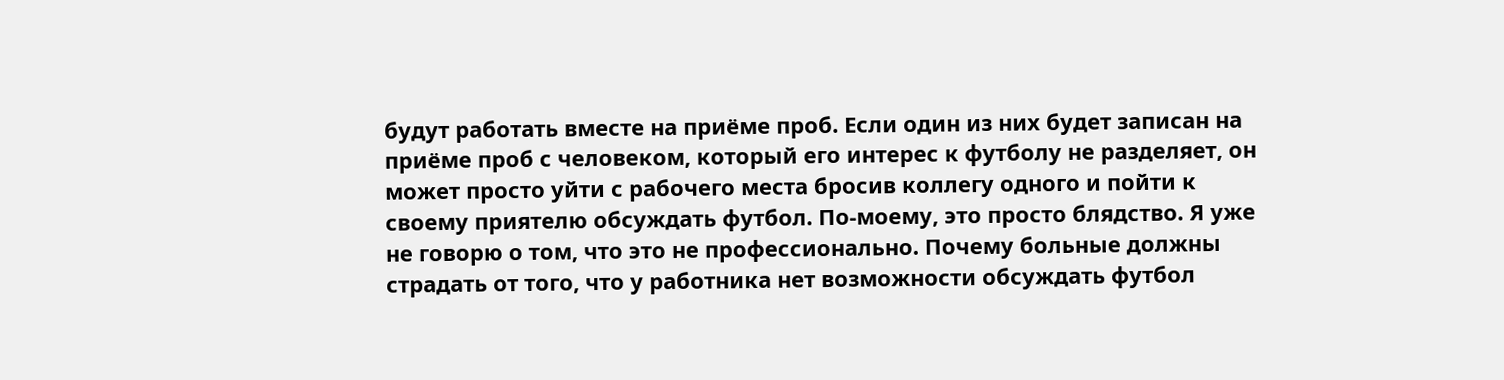будут работать вместе на приёме проб. Если один из них будет записан на приёме проб с человеком, который его интерес к футболу не разделяет, он может просто уйти с рабочего места бросив коллегу одного и пойти к своему приятелю обсуждать футбол. По-моему, это просто блядство. Я уже не говорю о том, что это не профессионально. Почему больные должны страдать от того, что у работника нет возможности обсуждать футбол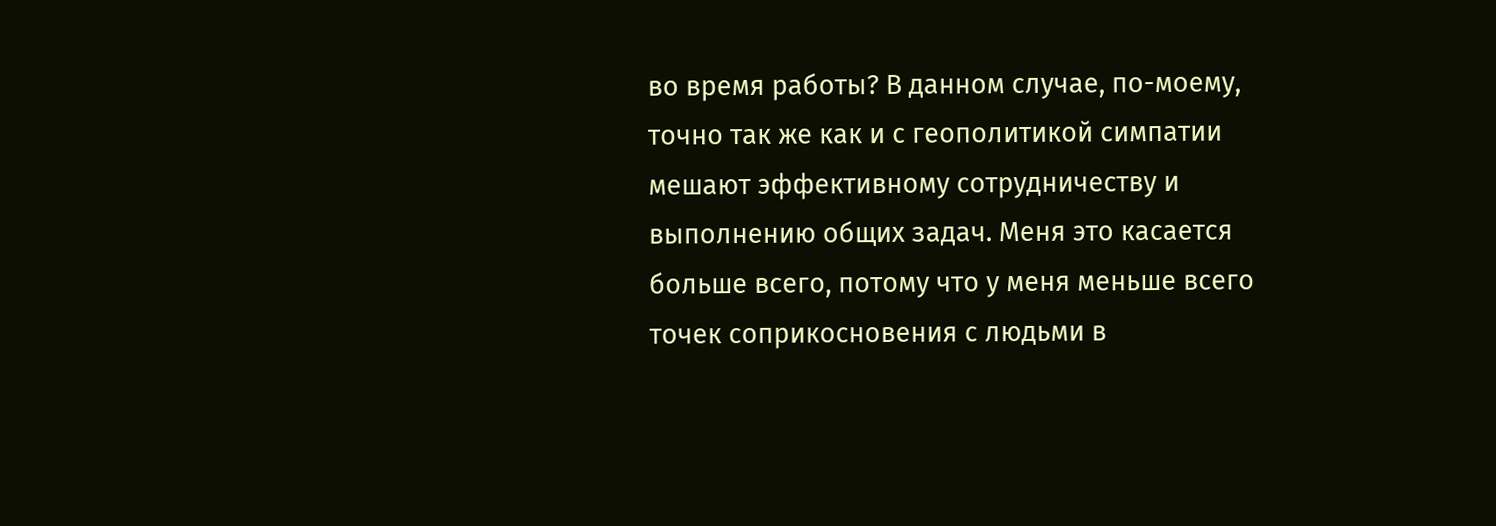во время работы? В данном случае, по-моему, точно так же как и с геополитикой симпатии мешают эффективному сотрудничеству и выполнению общих задач. Меня это касается больше всего, потому что у меня меньше всего точек соприкосновения с людьми в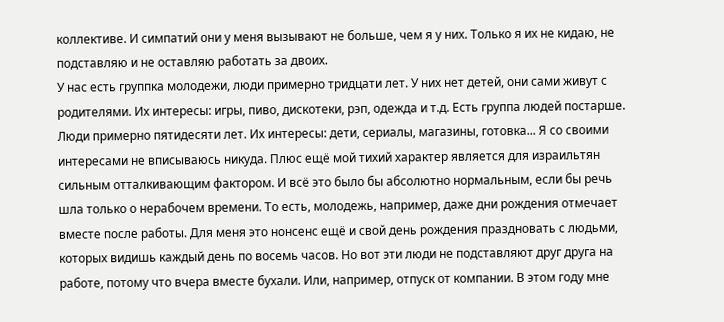коллективе. И симпатий они у меня вызывают не больше, чем я у них. Только я их не кидаю, не подставляю и не оставляю работать за двоих.
У нас есть группка молодежи, люди примерно тридцати лет. У них нет детей, они сами живут с родителями. Их интересы: игры, пиво, дискотеки, рэп, одежда и т.д. Есть группа людей постарше. Люди примерно пятидесяти лет. Их интересы: дети, сериалы, магазины, готовка... Я со своими интересами не вписываюсь никуда. Плюс ещё мой тихий характер является для израильтян сильным отталкивающим фактором. И всё это было бы абсолютно нормальным, если бы речь шла только о нерабочем времени. То есть, молодежь, например, даже дни рождения отмечает вместе после работы. Для меня это нонсенс ещё и свой день рождения праздновать с людьми, которых видишь каждый день по восемь часов. Но вот эти люди не подставляют друг друга на работе, потому что вчера вместе бухали. Или, например, отпуск от компании. В этом году мне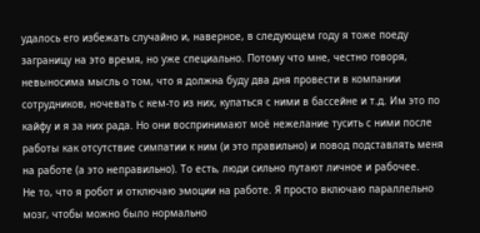удалось его избежать случайно и, наверное, в следующем году я тоже поеду заграницу на это время, но уже специально. Потому что мне, честно говоря, невыносима мысль о том, что я должна буду два дня провести в компании сотрудников, ночевать с кем-то из них, купаться с ними в бассейне и т.д. Им это по кайфу и я за них рада. Но они воспринимают моё нежелание тусить с ними после работы как отсутствие симпатии к ним (и это правильно) и повод подставлять меня на работе (а это неправильно). То есть, люди сильно путают личное и рабочее.
Не то, что я робот и отключаю эмоции на работе. Я просто включаю параллельно мозг, чтобы можно было нормально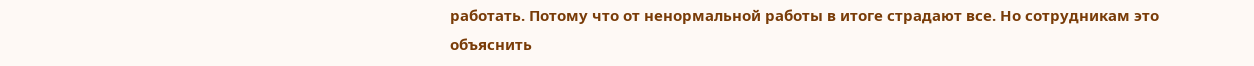работать. Потому что от ненормальной работы в итоге страдают все. Но сотрудникам это объяснить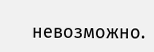невозможно.